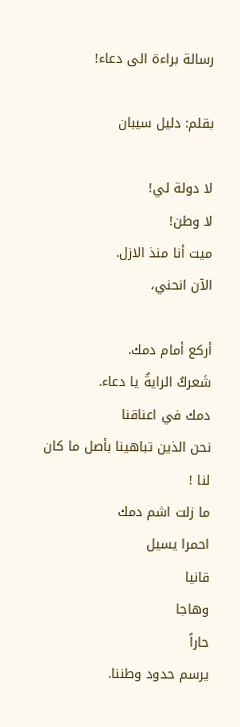رسالة براءة الى دعاء!

بقلم: دليل سيبان

لا دولة لي!
لا وطن!
ميت أنا منذ الازل.
الآن انحني،

أركع أمام دمك.
شَعركُ الرايةُ يا دعاء.
دمك في اعناقنا
نحن الذين تباهينا بأصل ما كان لنا !
ما زلت اشم دمك
احمرا يسيل
قانيا
وهاجا
حاراً
يرسم حدود وطننا.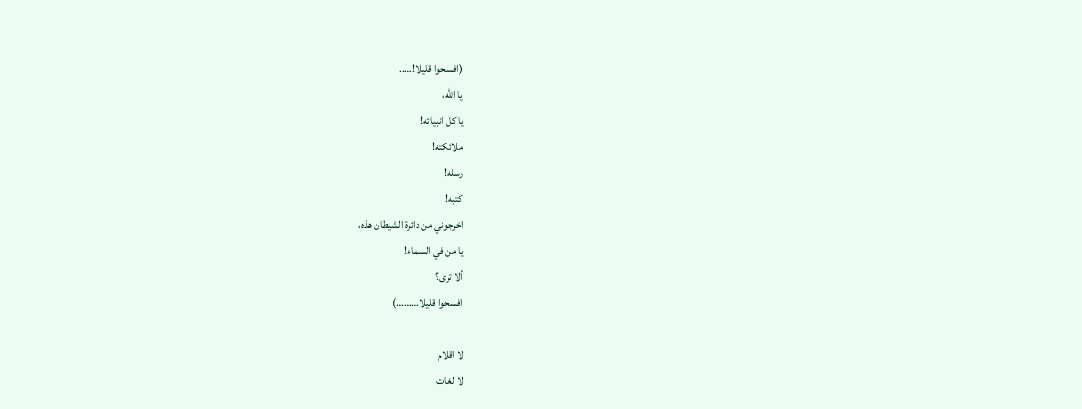(افسحوا قليلا!…..
يا الله،
يا كل انبيائه!
ملائكته!
رسله!
كتبه!
اخرجوني من دائرة الشيطان هذه،
يا من في السماء!
ألا ترى؟
افسحوا قليلا………)

لا اقلام
لا لغات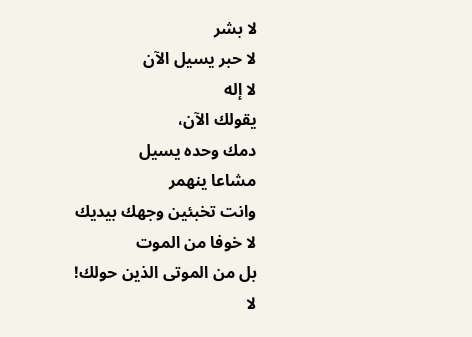لا بشر
لا حبر يسيل الآن
لا إله
يقولك الآن،
دمك وحده يسيل
مشاعا ينهمر
وانت تخبئين وجهك بيديك
لا خوفا من الموت
بل من الموتى الذين حولك!
لا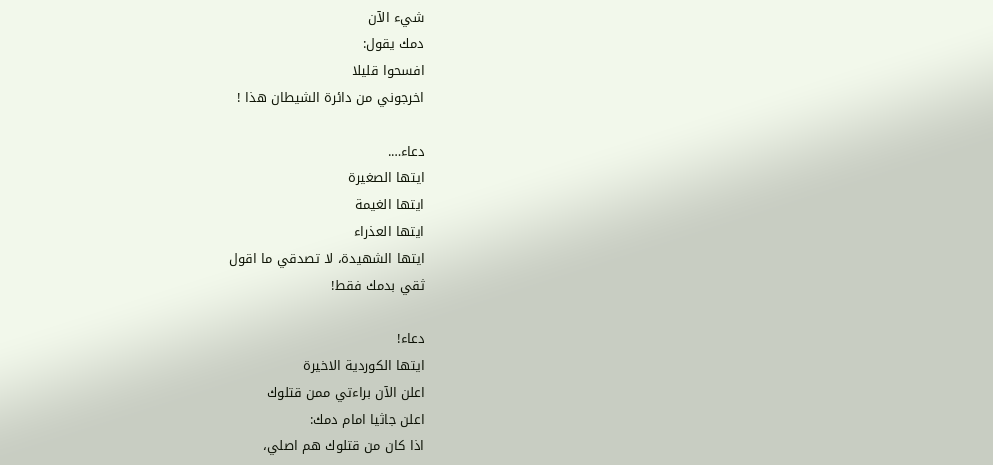شيء الآن
دمك يقول:
افسحوا قليلا
اخرجوني من دائرة الشيطان هذا !

دعاء….
ايتها الصغيرة
ايتها الغيمة
ايتها العذراء
ايتها الشهيدة، لا تصدقي ما اقول
ثقي بدمك فقط!

دعاء!
ايتها الكوردية الاخيرة
اعلن الآن براءتي ممن قتلوك
اعلن جاثيا امام دمك:
اذا كان من قتلوك هم اصلي،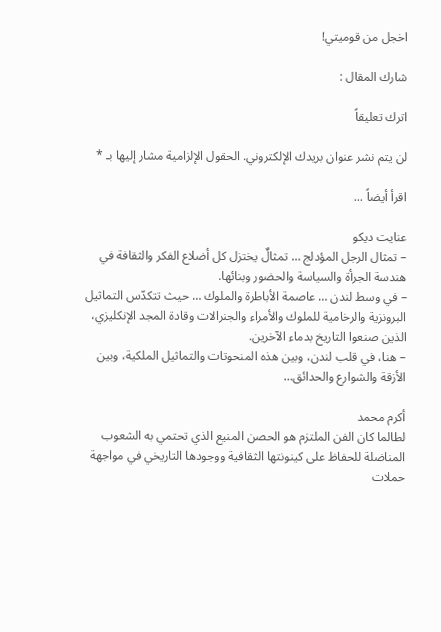اخجل من قوميتي!

شارك المقال :

اترك تعليقاً

لن يتم نشر عنوان بريدك الإلكتروني. الحقول الإلزامية مشار إليها بـ *

اقرأ أيضاً ...

عنايت ديكو
– تمثال الرجل المؤدلج … تمثالٌ يختزل كل أضلاع الفكر والثقافة في هندسة الجرأة والسياسة والحضور وبنائها.
– في وسط لندن … عاصمة الأباطرة والملوك … حيث تتكدّس التماثيل البرونزية والرخامية للملوك والأمراء والجنرالات وقادة المجد الإنكليزي، الذين صنعوا التاريخ بدماء الآخرين.
– هنا، في قلب لندن، وبين هذه المنحوتات والتماثيل الملكية، وبين الأزقة والشوارع والحدائق…

أكرم محمد
لطالما كان الفن الملتزم هو الحصن المنيع الذي تحتمي به الشعوب المناضلة للحفاظ على كينونتها الثقافية ووجودها التاريخي في مواجهة حملات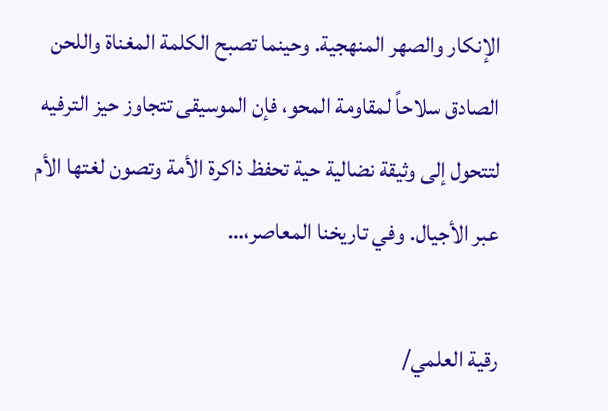الإنكار والصهر المنهجية. وحينما تصبح الكلمة المغناة واللحن الصادق سلاحاً لمقاومة المحو، فإن الموسيقى تتجاوز حيز الترفيه لتتحول إلى وثيقة نضالية حية تحفظ ذاكرة الأمة وتصون لغتها الأم عبر الأجيال. وفي تاريخنا المعاصر،…

رقية العلمي/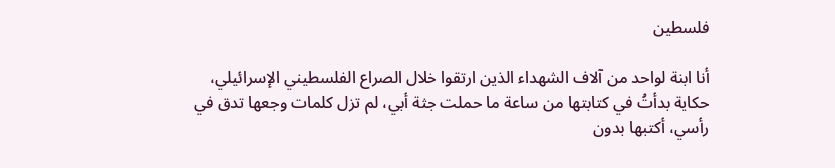فلسطين

أنا ابنة لواحد من آلاف الشهداء الذين ارتقوا خلال الصراع الفلسطيني الإسرائيلي، حكاية بدأتُ في كتابتها من ساعة ما حملت جثة أبي، لم تزل كلمات وجعها تدق في رأسي، أكتبها بدون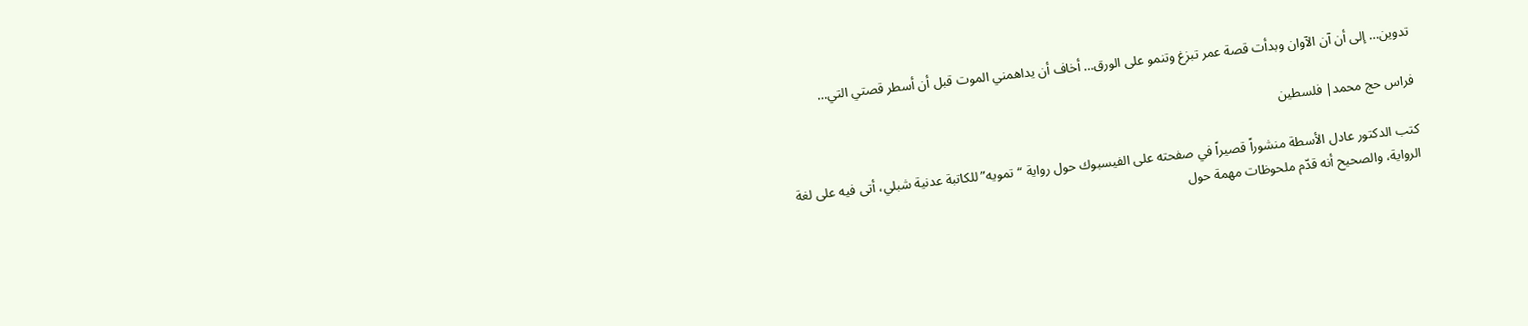تدوين… إلى أن آن الآوان وبدأت قصة عمر تبزغ وتنمو على الورق… أخاف أن يداهمني الموت قبل أن أسطر قصتي التي…

فراس حج محمد| فلسطين

كتب الدكتور عادل الأسطة منشوراً قصيراً في صفحته على الفيسبوك حول رواية “تمويه” للكاتبة عدنية شبلي، أتى فيه على لغة الرواية، والصحيح أنه قدّم ملحوظات مهمة حول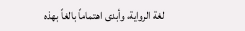لغة الرواية، وأبدى اهتماماً بالغاً بهذه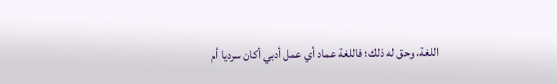اللغة، وحق له ذلك؛ فاللغة عماد أي عمل أدبي أكان سرديا أم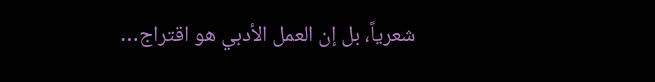شعرياً، بل إن العمل الأدبي هو اقتراج…